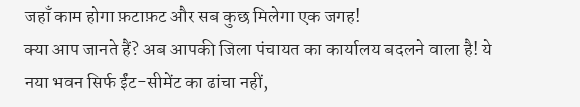जहाँ काम होगा फ़टाफ़ट और सब कुछ मिलेगा एक जगह!
क्या आप जानते हैं? अब आपकी जिला पंचायत का कार्यालय बदलने वाला है! ये नया भवन सिर्फ ईंट-सीमेंट का ढांचा नहीं,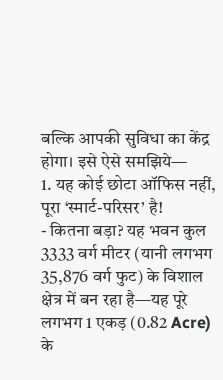बल्कि आपकी सुविधा का केंद्र होगा। इसे ऐसे समझिये—
1. यह कोई छोटा ऑफिस नहीं, पूरा ‘स्मार्ट-परिसर’ है!
- कितना बड़ा? यह भवन कुल 3333 वर्ग मीटर (यानी लगभग 35,876 वर्ग फुट) के विशाल क्षेत्र में बन रहा है—यह पूरे लगभग 1 एकड़ (0.82 Acre) के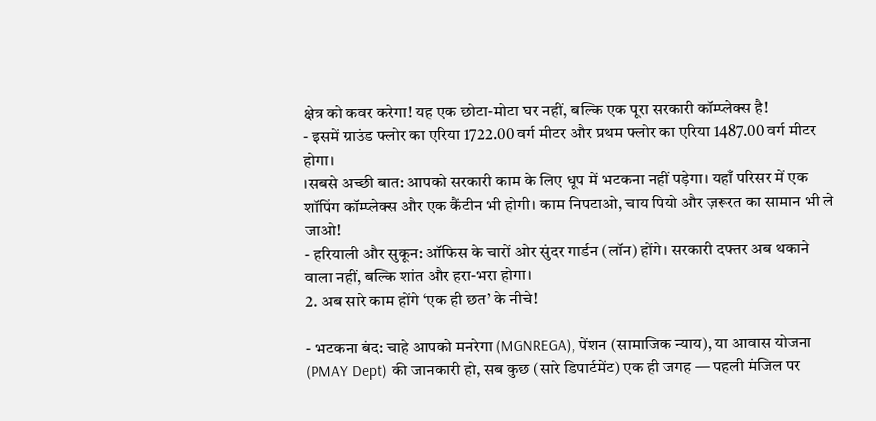क्षेत्र को कवर करेगा! यह एक छोटा-मोटा घर नहीं, बल्कि एक पूरा सरकारी कॉम्प्लेक्स है!
- इसमें ग्राउंड फ्लोर का एरिया 1722.00 वर्ग मीटर और प्रथम फ्लोर का एरिया 1487.00 वर्ग मीटर होगा।
।सबसे अच्छी बात: आपको सरकारी काम के लिए धूप में भटकना नहीं पड़ेगा। यहाँ परिसर में एक शॉपिंग कॉम्प्लेक्स और एक कैंटीन भी होगी। काम निपटाओ, चाय पियो और ज़रूरत का सामान भी ले जाओ!
- हरियाली और सुकून: ऑफिस के चारों ओर सुंदर गार्डन (लॉन) होंगे। सरकारी दफ्तर अब थकाने वाला नहीं, बल्कि शांत और हरा-भरा होगा।
2. अब सारे काम होंगे ‘एक ही छत’ के नीचे!

- भटकना बंद: चाहे आपको मनरेगा (MGNREGA), पेंशन (सामाजिक न्याय), या आवास योजना (PMAY Dept) की जानकारी हो, सब कुछ (सारे डिपार्टमेंट) एक ही जगह — पहली मंजिल पर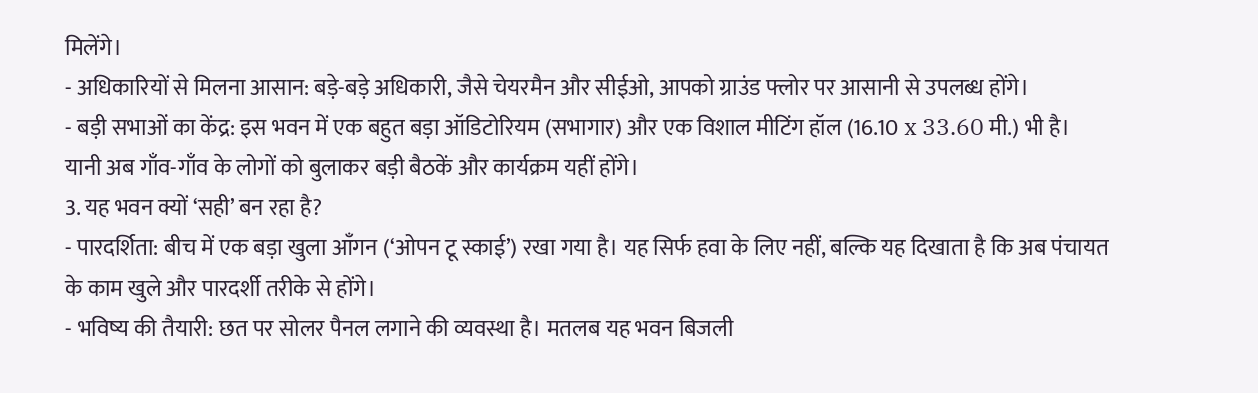मिलेंगे।
- अधिकारियों से मिलना आसान: बड़े-बड़े अधिकारी, जैसे चेयरमैन और सीईओ, आपको ग्राउंड फ्लोर पर आसानी से उपलब्ध होंगे।
- बड़ी सभाओं का केंद्र: इस भवन में एक बहुत बड़ा ऑडिटोरियम (सभागार) और एक विशाल मीटिंग हॉल (16.10 x 33.60 मी.) भी है। यानी अब गाँव-गाँव के लोगों को बुलाकर बड़ी बैठकें और कार्यक्रम यहीं होंगे।
3. यह भवन क्यों ‘सही’ बन रहा है?
- पारदर्शिता: बीच में एक बड़ा खुला आँगन (‘ओपन टू स्काई’) रखा गया है। यह सिर्फ हवा के लिए नहीं, बल्कि यह दिखाता है कि अब पंचायत के काम खुले और पारदर्शी तरीके से होंगे।
- भविष्य की तैयारी: छत पर सोलर पैनल लगाने की व्यवस्था है। मतलब यह भवन बिजली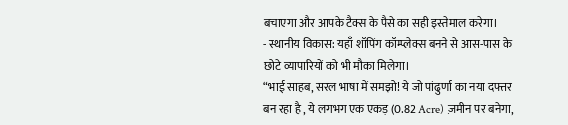बचाएगा और आपके टैक्स के पैसे का सही इस्तेमाल करेगा।
- स्थानीय विकास: यहाँ शॉपिंग कॉम्प्लेक्स बनने से आस-पास के छोटे व्यापारियों को भी मौका मिलेगा।
“भाई साहब, सरल भाषा में समझो! ये जो पांढुर्णा का नया दफ्तर बन रहा है , ये लगभग एक एकड़ (0.82 Acre) ज़मीन पर बनेगा,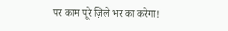पर काम पूरे ज़िले भर का करेगा!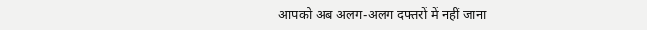आपको अब अलग-अलग दफ्तरों में नहीं जाना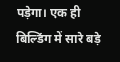पड़ेगा। एक ही बिल्डिंग में सारे बड़े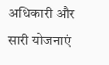अधिकारी और सारी योजनाएं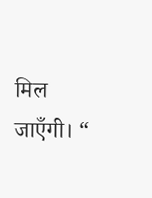मिल जाएँगी। “